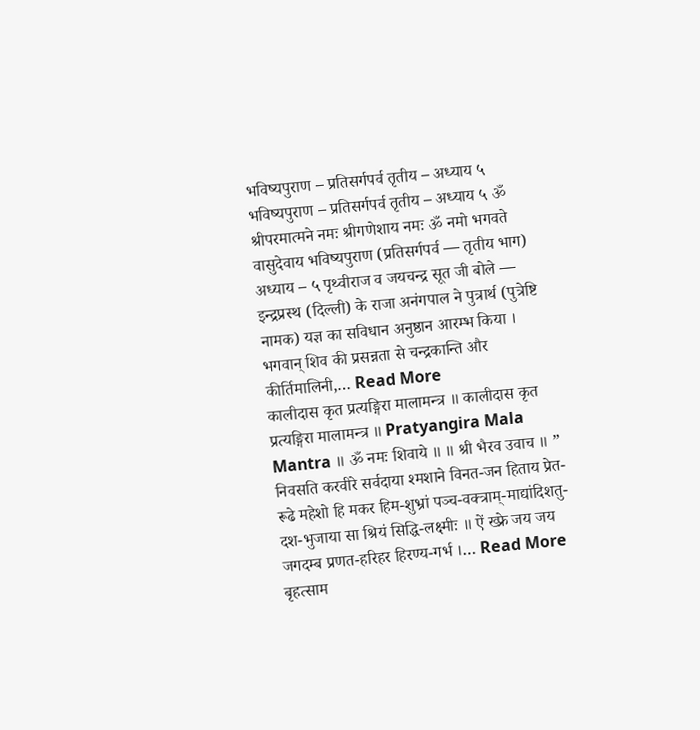भविष्यपुराण – प्रतिसर्गपर्व तृतीय – अध्याय ५ भविष्यपुराण – प्रतिसर्गपर्व तृतीय – अध्याय ५ ॐ श्रीपरमात्मने नमः श्रीगणेशाय नमः ॐ नमो भगवते वासुदेवाय भविष्यपुराण (प्रतिसर्गपर्व — तृतीय भाग) अध्याय – ५ पृथ्वीराज व जयचन्द्र सूत जी बोले — इन्द्रप्रस्थ (दिल्ली) के राजा अनंगपाल ने पुत्रार्थ (पुत्रेष्टि नामक) यज्ञ का सविधान अनुष्ठान आरम्भ किया । भगवान् शिव की प्रसन्नता से चन्द्रकान्ति और कीर्तिमालिनी,… Read More
कालीदास कृत प्रत्यङ्गिरा मालामन्त्र ॥ कालीदास कृत प्रत्यङ्गिरा मालामन्त्र ॥ Pratyangira Mala Mantra ॥ ॐ नमः शिवाये ॥ ॥ श्री भैरव उवाच ॥ ” निवसति करवीरे सर्वदाया श्मशाने विनत-जन हिताय प्रेत-रूढे महेशो हि मकर हिम-शुभ्रां पञ्च-वक्त्राम्-माद्यांदिशतु-दश-भुजाया सा श्रियं सिद्धि-लक्ष्मीः ॥ ऐं ख्फ्रे जय जय जगदम्ब प्रणत-हरिहर हिरण्य-गर्भ ।… Read More
बृहत्साम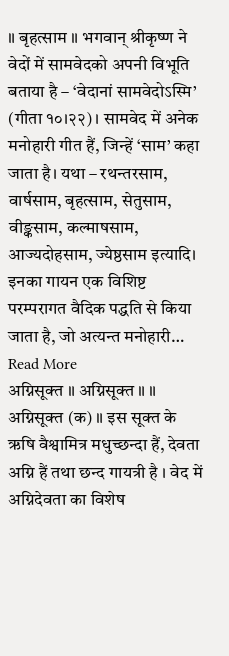॥ बृहत्साम ॥ भगवान् श्रीकृष्ण ने वेदों में सामवेदको अपनी विभूति बताया है – ‘वेदानां सामवेदोऽस्मि’ (गीता १०।२२) । सामवेद में अनेक मनोहारी गीत हैं, जिन्हें ‘साम’ कहा जाता है। यथा – रथन्तरसाम, वार्षसाम, बृहत्साम, सेतुसाम, वीङ्कसाम, कल्माषसाम, आज्यदोहसाम, ज्येष्ठसाम इत्यादि। इनका गायन एक विशिष्ट परम्परागत वैदिक पद्धति से किया जाता है, जो अत्यन्त मनोहारी… Read More
अग्निसूक्त ॥ अग्निसूक्त ॥ ॥ अग्निसूक्त (क) ॥ इस सूक्त के ऋषि वैश्वामित्र मधुच्छन्दा हैं, देवता अग्नि हैं तथा छन्द गायत्री है । वेद में अग्निदेवता का विशेष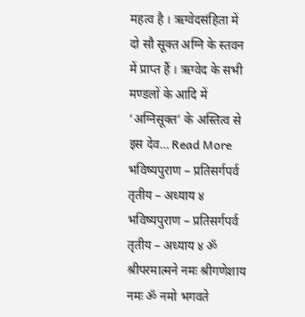महत्व है । ऋग्वेदसंहिता में दो सौ सूक्त अग्नि के स्तवन में प्राप्त हैं । ऋग्वेद के सभी मण्डलों के आदि में ‘अग्निसूक्त’ के अस्तित्व से इस देव… Read More
भविष्यपुराण – प्रतिसर्गपर्व तृतीय – अध्याय ४ भविष्यपुराण – प्रतिसर्गपर्व तृतीय – अध्याय ४ ॐ श्रीपरमात्मने नमः श्रीगणेशाय नमः ॐ नमो भगवते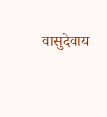वासुदेवाय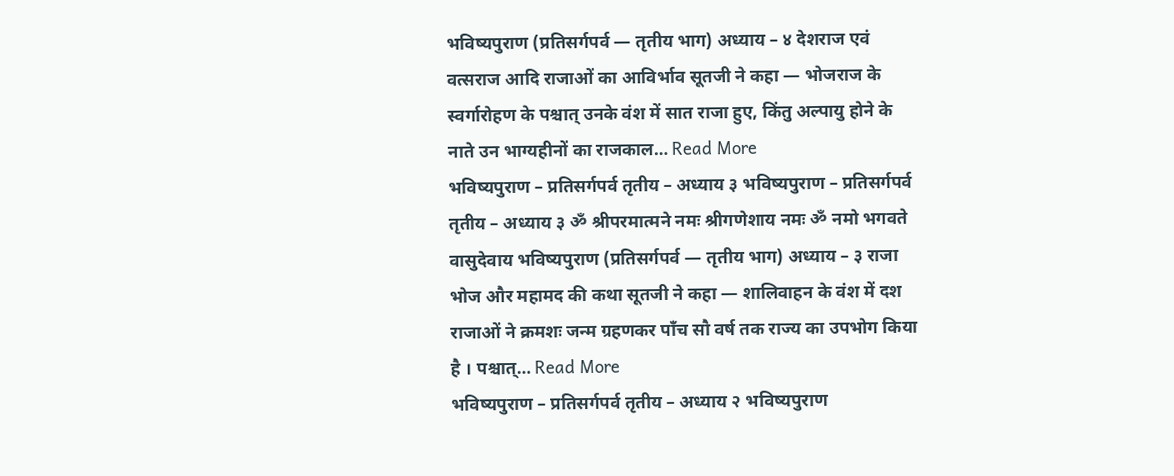भविष्यपुराण (प्रतिसर्गपर्व — तृतीय भाग) अध्याय – ४ देशराज एवं वत्सराज आदि राजाओं का आविर्भाव सूतजी ने कहा — भोजराज के स्वर्गारोहण के पश्चात् उनके वंश में सात राजा हुए, किंतु अल्पायु होने के नाते उन भाग्यहीनों का राजकाल… Read More
भविष्यपुराण – प्रतिसर्गपर्व तृतीय – अध्याय ३ भविष्यपुराण – प्रतिसर्गपर्व तृतीय – अध्याय ३ ॐ श्रीपरमात्मने नमः श्रीगणेशाय नमः ॐ नमो भगवते वासुदेवाय भविष्यपुराण (प्रतिसर्गपर्व — तृतीय भाग) अध्याय – ३ राजा भोज और महामद की कथा सूतजी ने कहा — शालिवाहन के वंश में दश राजाओं ने क्रमशः जन्म ग्रहणकर पाँच सौ वर्ष तक राज्य का उपभोग किया है । पश्चात्… Read More
भविष्यपुराण – प्रतिसर्गपर्व तृतीय – अध्याय २ भविष्यपुराण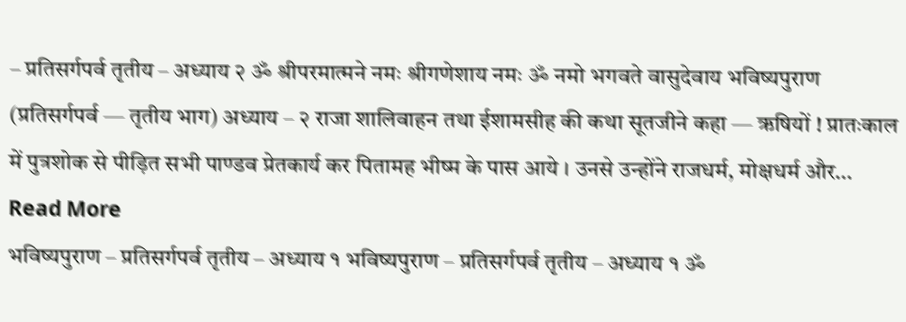– प्रतिसर्गपर्व तृतीय – अध्याय २ ॐ श्रीपरमात्मने नमः श्रीगणेशाय नमः ॐ नमो भगवते वासुदेवाय भविष्यपुराण (प्रतिसर्गपर्व — तृतीय भाग) अध्याय – २ राजा शालिवाहन तथा ईशामसीह की कथा सूतजीने कहा — ऋषियों ! प्रातःकाल में पुत्रशोक से पीड़ित सभी पाण्डव प्रेतकार्य कर पितामह भीष्म के पास आये । उनसे उन्होंने राजधर्म, मोक्षधर्म और… Read More
भविष्यपुराण – प्रतिसर्गपर्व तृतीय – अध्याय १ भविष्यपुराण – प्रतिसर्गपर्व तृतीय – अध्याय १ ॐ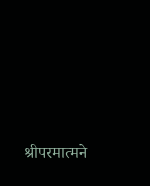श्रीपरमात्मने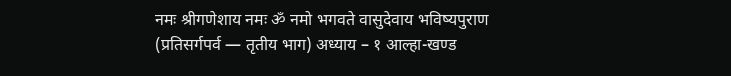नमः श्रीगणेशाय नमः ॐ नमो भगवते वासुदेवाय भविष्यपुराण (प्रतिसर्गपर्व — तृतीय भाग) अध्याय – १ आल्हा-खण्ड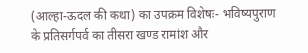(आल्हा-ऊदल की कथा) का उपक्रम विशेषः- भविष्यपुराण के प्रतिसर्गपर्व का तीसरा खण्ड रामांश और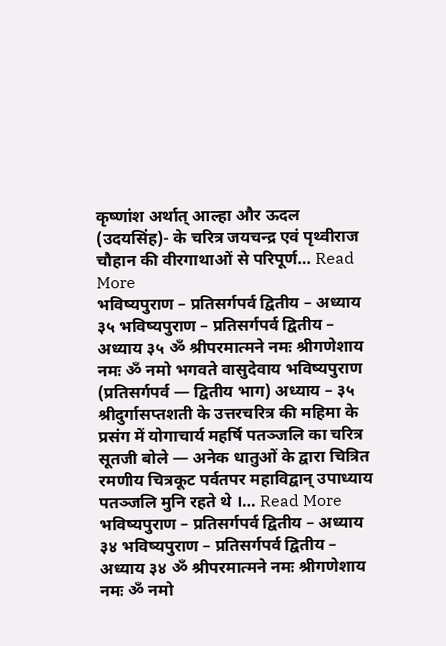कृष्णांश अर्थात् आल्हा और ऊदल (उदयसिंह)- के चरित्र जयचन्द्र एवं पृथ्वीराज चौहान की वीरगाथाओं से परिपूर्ण… Read More
भविष्यपुराण – प्रतिसर्गपर्व द्वितीय – अध्याय ३५ भविष्यपुराण – प्रतिसर्गपर्व द्वितीय – अध्याय ३५ ॐ श्रीपरमात्मने नमः श्रीगणेशाय नमः ॐ नमो भगवते वासुदेवाय भविष्यपुराण (प्रतिसर्गपर्व — द्वितीय भाग) अध्याय – ३५ श्रीदुर्गासप्तशती के उत्तरचरित्र की महिमा के प्रसंग में योगाचार्य महर्षि पतञ्जलि का चरित्र सूतजी बोले — अनेक धातुओं के द्वारा चित्रित रमणीय चित्रकूट पर्वतपर महाविद्वान् उपाध्याय पतञ्जलि मुनि रहते थे ।… Read More
भविष्यपुराण – प्रतिसर्गपर्व द्वितीय – अध्याय ३४ भविष्यपुराण – प्रतिसर्गपर्व द्वितीय – अध्याय ३४ ॐ श्रीपरमात्मने नमः श्रीगणेशाय नमः ॐ नमो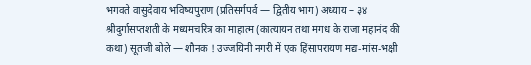भगवते वासुदेवाय भविष्यपुराण (प्रतिसर्गपर्व — द्वितीय भाग) अध्याय – ३४ श्रीदुर्गासप्तशती के मध्यमचरित्र का माहात्म (कात्यायन तथा मगध के राजा महानंद की कथा) सूतजी बोले — शौनक ! उज्जयिनी नगरी में एक हिंसापरायण मद्य-मांस-भक्षी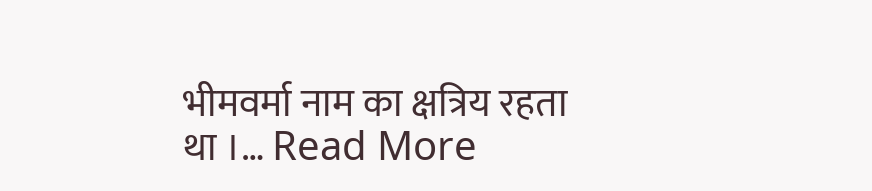भीमवर्मा नाम का क्षत्रिय रहता था ।… Read More